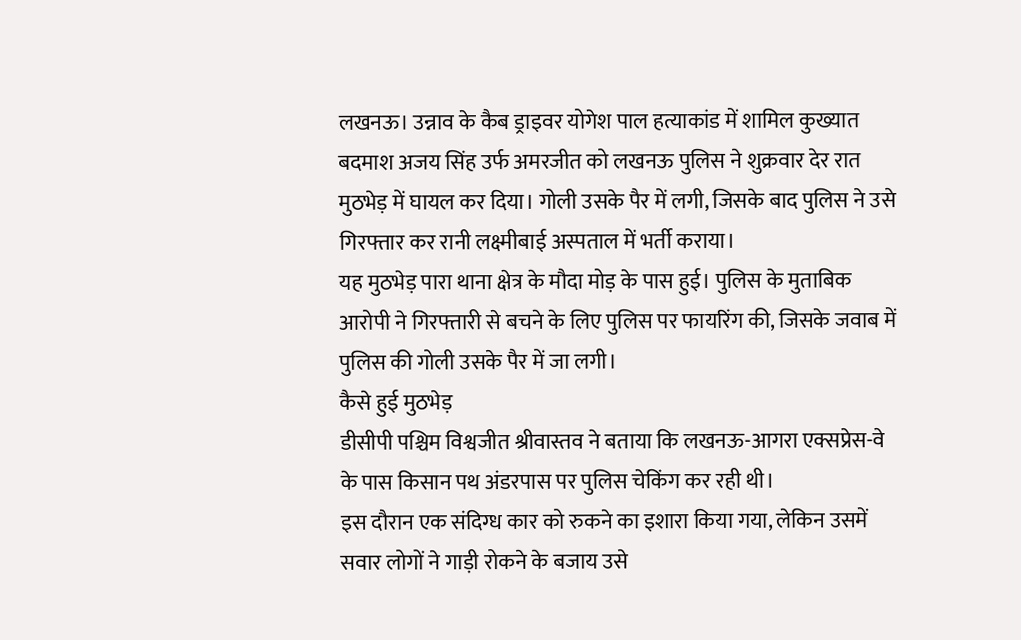लखनऊ। उन्नाव के कैब ड्राइवर योगेश पाल हत्याकांड में शामिल कुख्यात बदमाश अजय सिंह उर्फ अमरजीत को लखनऊ पुलिस ने शुक्रवार देर रात मुठभेड़ में घायल कर दिया। गोली उसके पैर में लगी, जिसके बाद पुलिस ने उसे गिरफ्तार कर रानी लक्ष्मीबाई अस्पताल में भर्ती कराया।
यह मुठभेड़ पारा थाना क्षेत्र के मौदा मोड़ के पास हुई। पुलिस के मुताबिक आरोपी ने गिरफ्तारी से बचने के लिए पुलिस पर फायरिंग की, जिसके जवाब में पुलिस की गोली उसके पैर में जा लगी।
कैसे हुई मुठभेड़
डीसीपी पश्चिम विश्वजीत श्रीवास्तव ने बताया कि लखनऊ-आगरा एक्सप्रेस-वे के पास किसान पथ अंडरपास पर पुलिस चेकिंग कर रही थी।
इस दौरान एक संदिग्ध कार को रुकने का इशारा किया गया, लेकिन उसमें सवार लोगों ने गाड़ी रोकने के बजाय उसे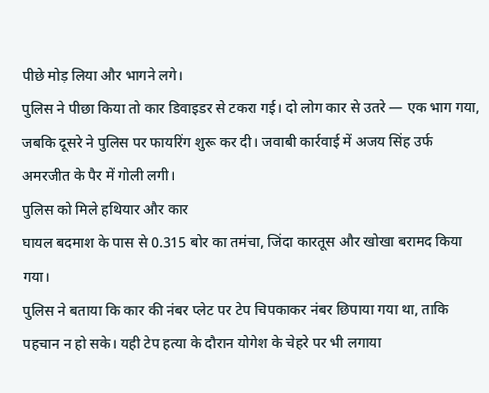पीछे मोड़ लिया और भागने लगे।
पुलिस ने पीछा किया तो कार डिवाइडर से टकरा गई। दो लोग कार से उतरे — एक भाग गया, जबकि दूसरे ने पुलिस पर फायरिंग शुरू कर दी। जवाबी कार्रवाई में अजय सिंह उर्फ अमरजीत के पैर में गोली लगी।
पुलिस को मिले हथियार और कार
घायल बदमाश के पास से 0.315 बोर का तमंचा, जिंदा कारतूस और खोखा बरामद किया गया।
पुलिस ने बताया कि कार की नंबर प्लेट पर टेप चिपकाकर नंबर छिपाया गया था, ताकि पहचान न हो सके। यही टेप हत्या के दौरान योगेश के चेहरे पर भी लगाया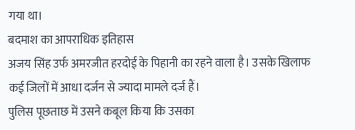गया था।
बदमाश का आपराधिक इतिहास
अजय सिंह उर्फ अमरजीत हरदोई के पिहानी का रहने वाला है। उसके खिलाफ कई जिलों में आधा दर्जन से ज्यादा मामले दर्ज हैं।
पुलिस पूछताछ में उसने कबूल किया कि उसका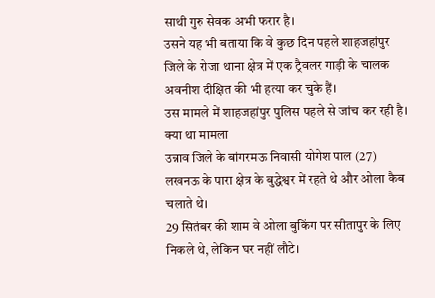साथी गुरु सेवक अभी फरार है।
उसने यह भी बताया कि वे कुछ दिन पहले शाहजहांपुर जिले के रोजा थाना क्षेत्र में एक ट्रैवलर गाड़ी के चालक अवनीश दीक्षित की भी हत्या कर चुके हैं।
उस मामले में शाहजहांपुर पुलिस पहले से जांच कर रही है।
क्या था मामला
उन्नाव जिले के बांगरमऊ निवासी योगेश पाल (27) लखनऊ के पारा क्षेत्र के बुद्धेश्वर में रहते थे और ओला कैब चलाते थे।
29 सितंबर की शाम वे ओला बुकिंग पर सीतापुर के लिए निकले थे, लेकिन घर नहीं लौटे।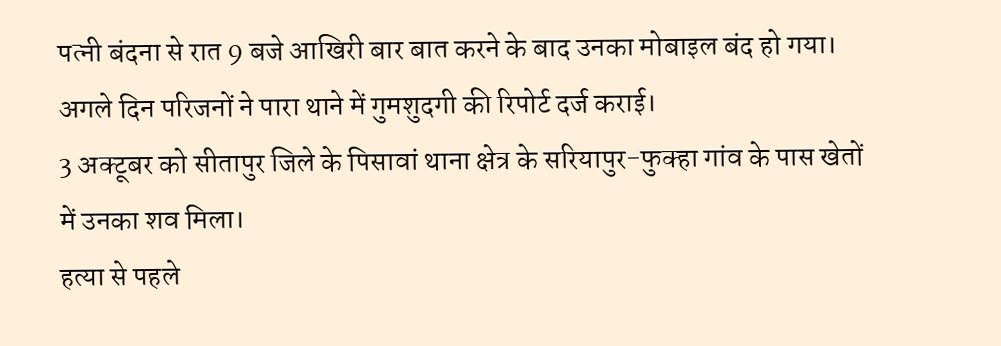पत्नी बंदना से रात 9 बजे आखिरी बार बात करने के बाद उनका मोबाइल बंद हो गया।
अगले दिन परिजनों ने पारा थाने में गुमशुदगी की रिपोर्ट दर्ज कराई।
3 अक्टूबर को सीतापुर जिले के पिसावां थाना क्षेत्र के सरियापुर-फुक्हा गांव के पास खेतों में उनका शव मिला।
हत्या से पहले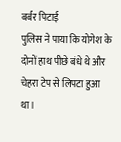बर्बर पिटाई
पुलिस ने पाया कि योगेश के दोनों हाथ पीछे बंधे थे और चेहरा टेप से लिपटा हुआ था।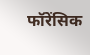फॉरेंसिक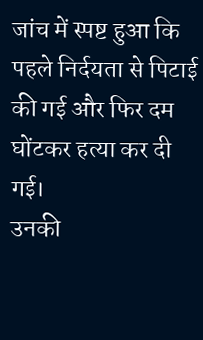जांच में स्पष्ट हुआ कि पहले निर्दयता से पिटाई की गई और फिर दम घोंटकर हत्या कर दी गई।
उनकी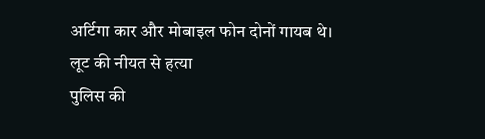अर्टिगा कार और मोबाइल फोन दोनों गायब थे।
लूट की नीयत से हत्या
पुलिस की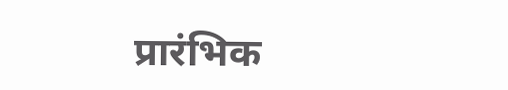प्रारंभिक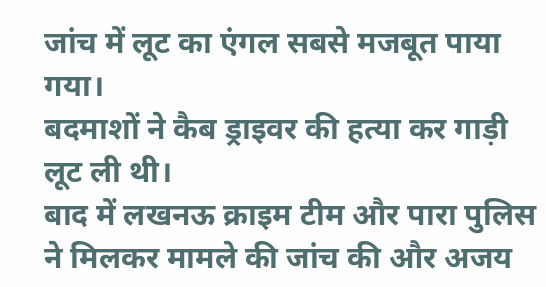जांच में लूट का एंगल सबसे मजबूत पाया गया।
बदमाशों ने कैब ड्राइवर की हत्या कर गाड़ी लूट ली थी।
बाद में लखनऊ क्राइम टीम और पारा पुलिस ने मिलकर मामले की जांच की और अजय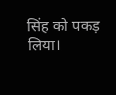सिंह को पकड़ लिया।